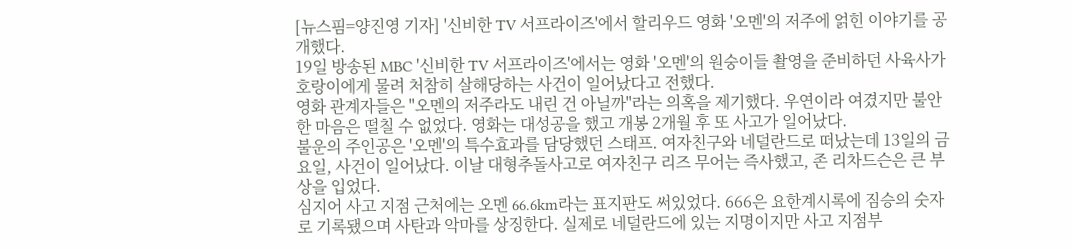[뉴스핌=양진영 기자] '신비한 TV 서프라이즈'에서 할리우드 영화 '오멘'의 저주에 얽힌 이야기를 공개했다.
19일 방송된 MBC '신비한 TV 서프라이즈'에서는 영화 '오멘'의 원숭이들 촬영을 준비하던 사육사가 호랑이에게 물려 처참히 살해당하는 사건이 일어났다고 전했다.
영화 관계자들은 "오멘의 저주라도 내린 건 아닐까"라는 의혹을 제기했다. 우연이라 여겼지만 불안한 마음은 떨칠 수 없었다. 영화는 대성공을 했고 개봉 2개월 후 또 사고가 일어났다.
불운의 주인공은 '오멘'의 특수효과를 담당했던 스태프. 여자친구와 네덜란드로 떠났는데 13일의 금요일, 사건이 일어났다. 이날 대형추돌사고로 여자친구 리즈 무어는 즉사했고, 존 리차드슨은 큰 부상을 입었다.
심지어 사고 지점 근처에는 오멘 66.6km라는 표지판도 써있었다. 666은 요한계시록에 짐승의 숫자로 기록됐으며 사탄과 악마를 상징한다. 실제로 네덜란드에 있는 지명이지만 사고 지점부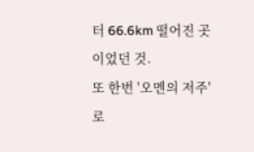터 66.6km 떨어진 곳이었던 것.
또 한번 '오멘의 저주'로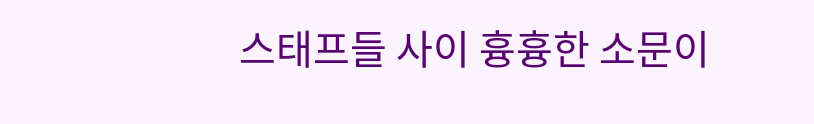스태프들 사이 흉흉한 소문이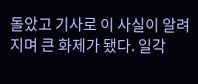돌았고 기사로 이 사실이 알려지며 큰 화제가 됐다. 일각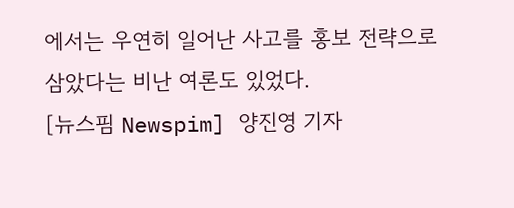에서는 우연히 일어난 사고를 홍보 전략으로 삼았다는 비난 여론도 있었다.
[뉴스핌 Newspim] 양진영 기자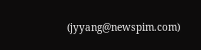(jyyang@newspim.com)